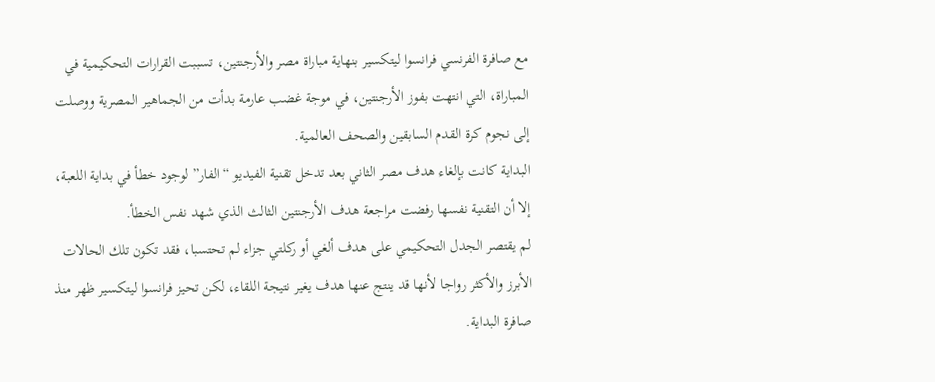مع صافرة الفرنسي فرانسوا ليتكسير بنهاية مباراة مصر والأرجنتين، تسببت القرارات التحكيمية في المباراة، التي انتهت بفوز الأرجنتين، في موجة غضب عارمة بدأت من الجماهير المصرية ووصلت إلى نجوم كرة القدم السابقين والصحف العالمية.
البداية كانت بإلغاء هدف مصر الثاني بعد تدخل تقنية الفيديو “الفار” لوجود خطأ في بداية اللعبة، إلا أن التقنية نفسها رفضت مراجعة هدف الأرجنتين الثالث الذي شهد نفس الخطأ.
لم يقتصر الجدل التحكيمي على هدف ألغي أو ركلتي جزاء لم تحتسبا، فقد تكون تلك الحالات الأبرز والأكثر رواجا لأنها قد ينتج عنها هدف يغير نتيجة اللقاء، لكن تحيز فرانسوا ليتكسير ظهر منذ صافرة البداية.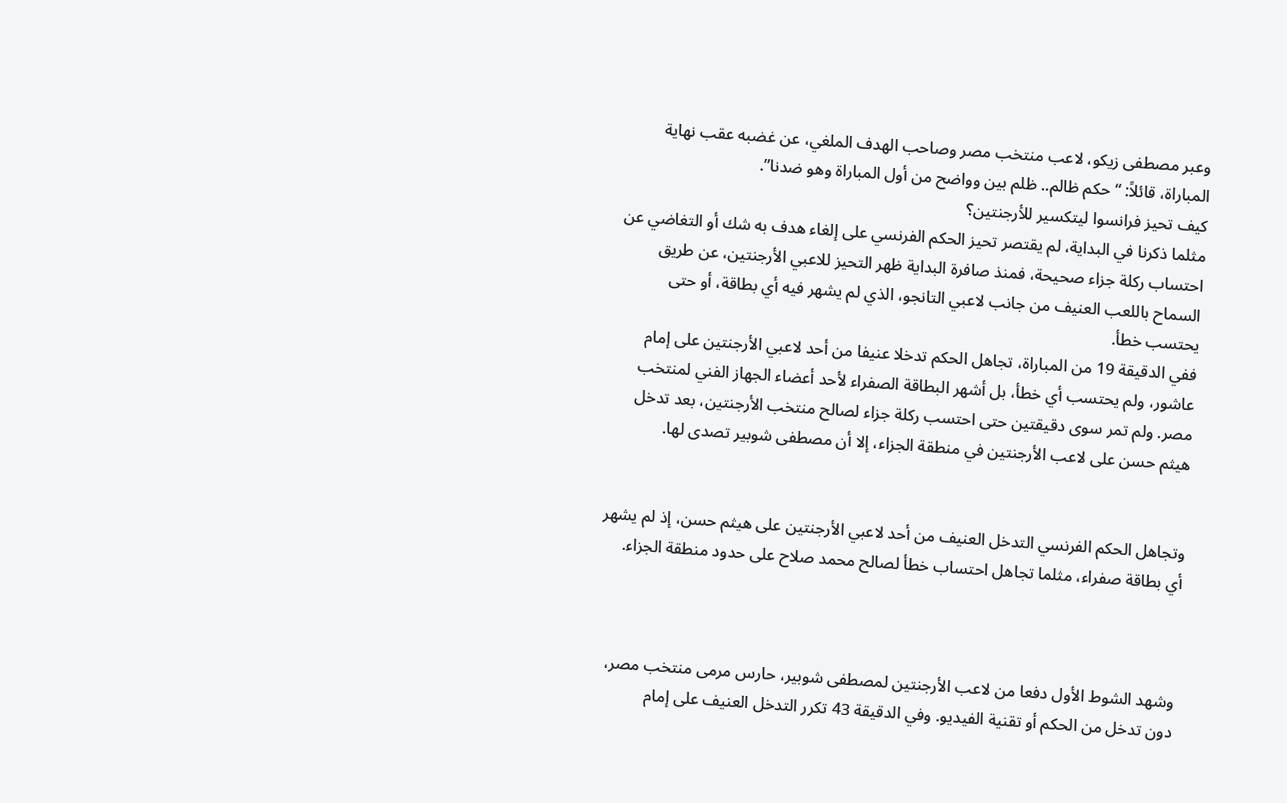وعبر مصطفى زيكو، لاعب منتخب مصر وصاحب الهدف الملغي، عن غضبه عقب نهاية المباراة، قائلاً: “حكم ظالم.. ظلم بين وواضح من أول المباراة وهو ضدنا”.
كيف تحيز فرانسوا ليتكسير للأرجنتين؟
مثلما ذكرنا في البداية، لم يقتصر تحيز الحكم الفرنسي على إلغاء هدف به شك أو التغاضي عن احتساب ركلة جزاء صحيحة، فمنذ صافرة البداية ظهر التحيز للاعبي الأرجنتين، عن طريق السماح باللعب العنيف من جانب لاعبي التانجو، الذي لم يشهر فيه أي بطاقة، أو حتى يحتسب خطأ.
ففي الدقيقة 19 من المباراة، تجاهل الحكم تدخلا عنيفا من أحد لاعبي الأرجنتين على إمام عاشور، ولم يحتسب أي خطأ، بل أشهر البطاقة الصفراء لأحد أعضاء الجهاز الفني لمنتخب مصر. ولم تمر سوى دقيقتين حتى احتسب ركلة جزاء لصالح منتخب الأرجنتين، بعد تدخل هيثم حسن على لاعب الأرجنتين في منطقة الجزاء، إلا أن مصطفى شوبير تصدى لها.


وتجاهل الحكم الفرنسي التدخل العنيف من أحد لاعبي الأرجنتين على هيثم حسن، إذ لم يشهر أي بطاقة صفراء، مثلما تجاهل احتساب خطأ لصالح محمد صلاح على حدود منطقة الجزاء.



وشهد الشوط الأول دفعا من لاعب الأرجنتين لمصطفى شوبير، حارس مرمى منتخب مصر، دون تدخل من الحكم أو تقنية الفيديو. وفي الدقيقة 43 تكرر التدخل العنيف على إمام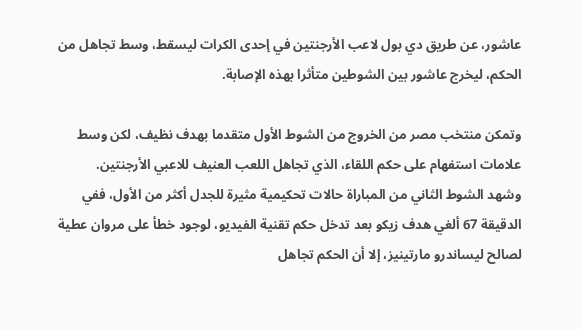عاشور، عن طريق دي بول لاعب الأرجنتين في إحدى الكرات ليسقط، وسط تجاهل من الحكم، ليخرج عاشور بين الشوطين متأثرا بهذه الإصابة.

وتمكن منتخب مصر من الخروج من الشوط الأول متقدما بهدف نظيف، لكن وسط علامات استفهام على حكم اللقاء، الذي تجاهل اللعب العنيف للاعبي الأرجنتين.
وشهد الشوط الثاني من المباراة حالات تحكيمية مثيرة للجدل أكثر من الأول، ففي الدقيقة 67 ألغي هدف زيكو بعد تدخل حكم تقنية الفيديو، لوجود خطأ على مروان عطية لصالح ليساندرو مارتينيز، إلا أن الحكم تجاهل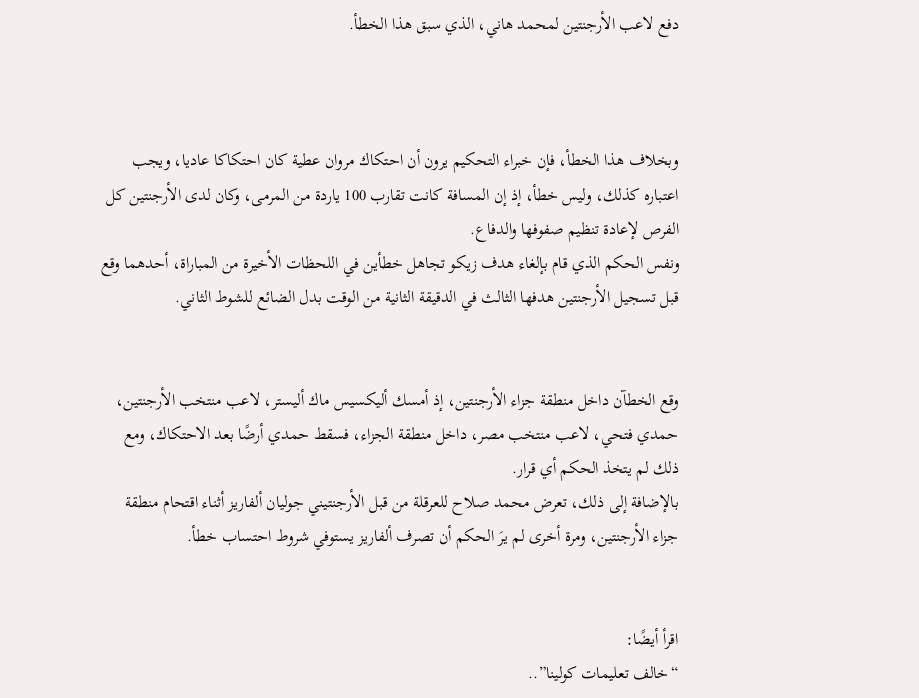دفع لاعب الأرجنتين لمحمد هاني، الذي سبق هذا الخطأ.



وبخلاف هذا الخطأ، فإن خبراء التحكيم يرون أن احتكاك مروان عطية كان احتكاكا عاديا، ويجب اعتباره كذلك، وليس خطأ، إذ إن المسافة كانت تقارب 100 ياردة من المرمى، وكان لدى الأرجنتين كل الفرص لإعادة تنظيم صفوفها والدفاع.
ونفس الحكم الذي قام بإلغاء هدف زيكو تجاهل خطأين في اللحظات الأخيرة من المباراة، أحدهما وقع قبل تسجيل الأرجنتين هدفها الثالث في الدقيقة الثانية من الوقت بدل الضائع للشوط الثاني.


وقع الخطآن داخل منطقة جزاء الأرجنتين، إذ أمسك أليكسيس ماك أليستر، لاعب منتخب الأرجنتين، حمدي فتحي، لاعب منتخب مصر، داخل منطقة الجزاء، فسقط حمدي أرضًا بعد الاحتكاك، ومع ذلك لم يتخذ الحكم أي قرار.
بالإضافة إلى ذلك، تعرض محمد صلاح للعرقلة من قبل الأرجنتيني جوليان ألفاريز أثناء اقتحام منطقة جزاء الأرجنتين، ومرة أخرى لم يرَ الحكم أن تصرف ألفاريز يستوفي شروط احتساب خطأ.


اقرأ أيضًا:
“خالف تعليمات كولينا”..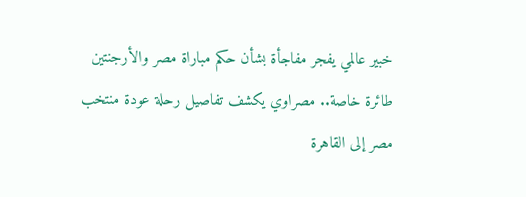خبير عالمي يفجر مفاجأة بشأن حكم مباراة مصر والأرجنتين
طائرة خاصة.. مصراوي يكشف تفاصيل رحلة عودة منتخب مصر إلى القاهرة